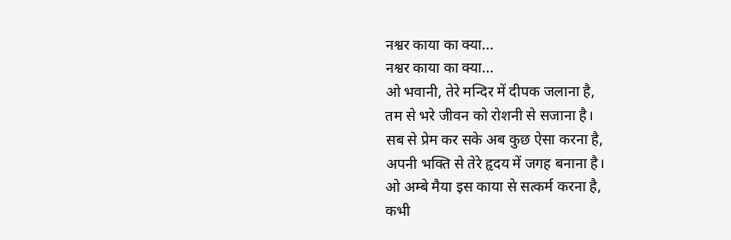नश्वर काया का क्या...
नश्वर काया का क्या...
ओ भवानी, तेरे मन्दिर में दीपक जलाना है,
तम से भरे जीवन को रोशनी से सजाना है।
सब से प्रेम कर सके अब कुछ ऐसा करना है,
अपनी भक्ति से तेरे हृदय में जगह बनाना है।
ओ अम्बे मैया इस काया से सत्कर्म करना है,
कभी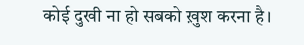कोई दुखी ना हो सबको ख़ुश करना है।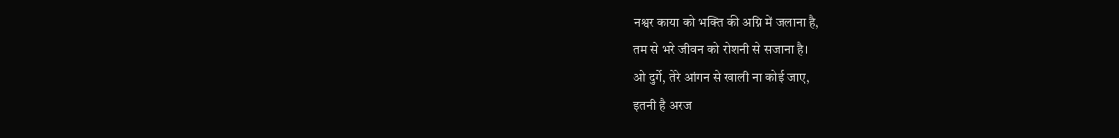नश्वर काया को भक्ति की अग्नि में जलाना है,
तम से भरे जीवन को रोशनी से सजाना है।
ओ दुर्गे, तेरे आंगन से खाली ना कोई जाए,
इतनी है अरज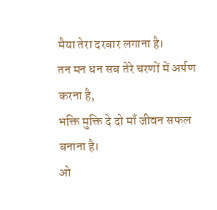मैया तेरा दरबार लगाना है।
तन मन धन सब तेरे चरणों में अर्पण करना है,
भक्ति मुक्ति दे दो माँ जीवन सफल बनाना है।
ओ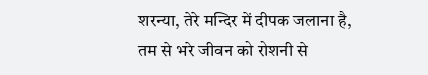शरन्या, तेरे मन्दिर में दीपक जलाना है,
तम से भरे जीवन को रोशनी से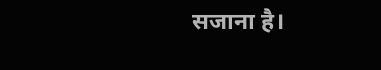सजाना है।